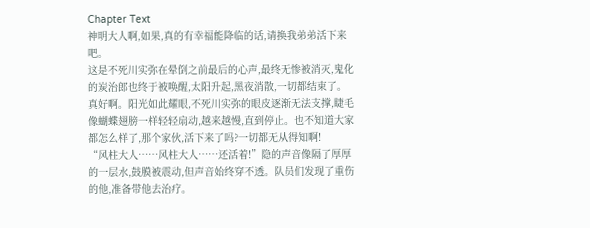Chapter Text
神明大人啊,如果,真的有幸福能降临的话,请换我弟弟活下来吧。
这是不死川实弥在晕倒之前最后的心声,最终无惨被消灭,鬼化的炭治郎也终于被唤醒,太阳升起,黑夜消散,一切都结束了。
真好啊。阳光如此耀眼,不死川实弥的眼皮逐渐无法支撑,睫毛像蝴蝶翅膀一样轻轻扇动,越来越慢,直到停止。也不知道大家都怎么样了,那个家伙,活下来了吗?一切都无从得知啊!
“风柱大人……风柱大人……还活着!”隐的声音像隔了厚厚的一层水,鼓膜被震动,但声音始终穿不透。队员们发现了重伤的他,准备带他去治疗。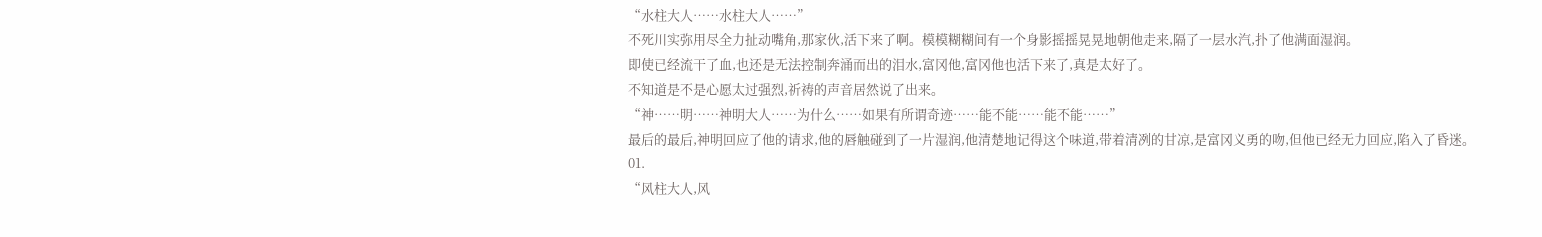“水柱大人……水柱大人……”
不死川实弥用尽全力扯动嘴角,那家伙,活下来了啊。模模糊糊间有一个身影摇摇晃晃地朝他走来,隔了一层水汽,扑了他满面湿润。
即使已经流干了血,也还是无法控制奔涌而出的泪水,富冈他,富冈他也活下来了,真是太好了。
不知道是不是心愿太过强烈,祈祷的声音居然说了出来。
“神……明……神明大人……为什么……如果有所谓奇迹……能不能……能不能……”
最后的最后,神明回应了他的请求,他的唇触碰到了一片湿润,他清楚地记得这个味道,带着清冽的甘凉,是富冈义勇的吻,但他已经无力回应,陷入了昏迷。
01.
“风柱大人,风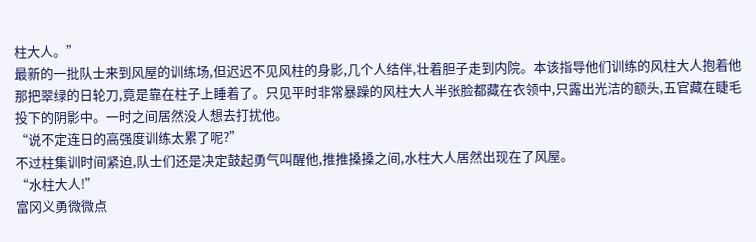柱大人。”
最新的一批队士来到风屋的训练场,但迟迟不见风柱的身影,几个人结伴,壮着胆子走到内院。本该指导他们训练的风柱大人抱着他那把翠绿的日轮刀,竟是靠在柱子上睡着了。只见平时非常暴躁的风柱大人半张脸都藏在衣领中,只露出光洁的额头,五官藏在睫毛投下的阴影中。一时之间居然没人想去打扰他。
“说不定连日的高强度训练太累了呢?”
不过柱集训时间紧迫,队士们还是决定鼓起勇气叫醒他,推推搡搡之间,水柱大人居然出现在了风屋。
“水柱大人!”
富冈义勇微微点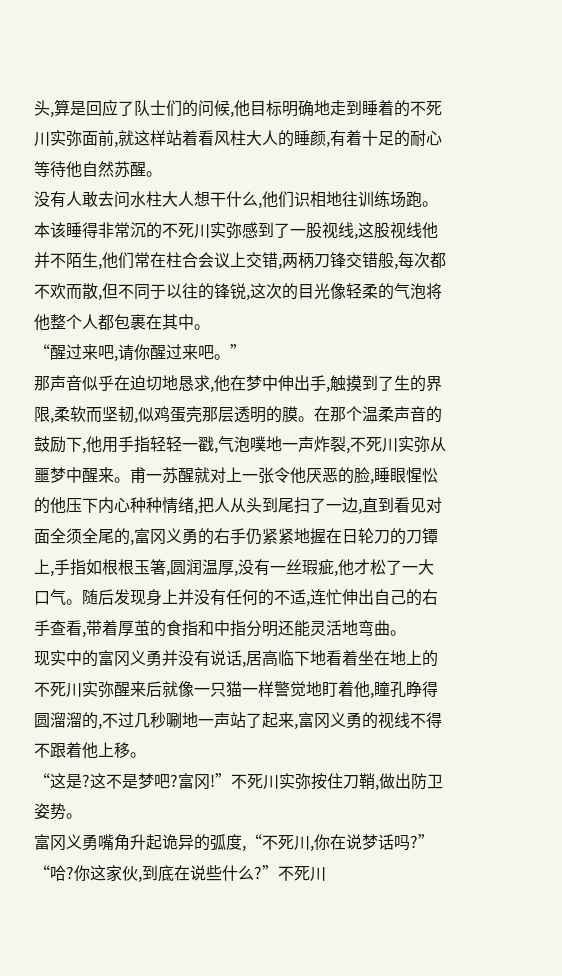头,算是回应了队士们的问候,他目标明确地走到睡着的不死川实弥面前,就这样站着看风柱大人的睡颜,有着十足的耐心等待他自然苏醒。
没有人敢去问水柱大人想干什么,他们识相地往训练场跑。
本该睡得非常沉的不死川实弥感到了一股视线,这股视线他并不陌生,他们常在柱合会议上交错,两柄刀锋交错般,每次都不欢而散,但不同于以往的锋锐,这次的目光像轻柔的气泡将他整个人都包裹在其中。
“醒过来吧,请你醒过来吧。”
那声音似乎在迫切地恳求,他在梦中伸出手,触摸到了生的界限,柔软而坚韧,似鸡蛋壳那层透明的膜。在那个温柔声音的鼓励下,他用手指轻轻一戳,气泡噗地一声炸裂,不死川实弥从噩梦中醒来。甫一苏醒就对上一张令他厌恶的脸,睡眼惺忪的他压下内心种种情绪,把人从头到尾扫了一边,直到看见对面全须全尾的,富冈义勇的右手仍紧紧地握在日轮刀的刀镡上,手指如根根玉箸,圆润温厚,没有一丝瑕疵,他才松了一大口气。随后发现身上并没有任何的不适,连忙伸出自己的右手查看,带着厚茧的食指和中指分明还能灵活地弯曲。
现实中的富冈义勇并没有说话,居高临下地看着坐在地上的不死川实弥醒来后就像一只猫一样警觉地盯着他,瞳孔睁得圆溜溜的,不过几秒唰地一声站了起来,富冈义勇的视线不得不跟着他上移。
“这是?这不是梦吧?富冈!”不死川实弥按住刀鞘,做出防卫姿势。
富冈义勇嘴角升起诡异的弧度,“不死川,你在说梦话吗?”
“哈?你这家伙,到底在说些什么?”不死川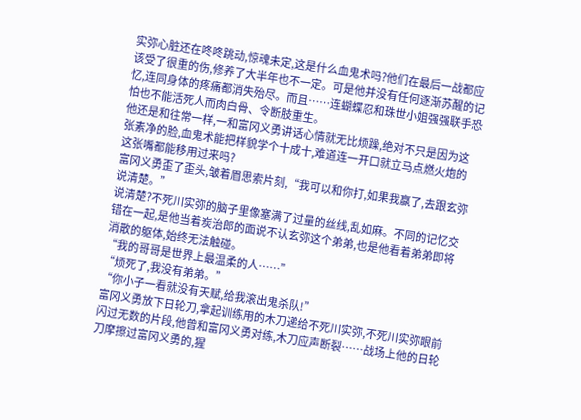实弥心脏还在咚咚跳动,惊魂未定,这是什么血鬼术吗?他们在最后一战都应该受了很重的伤,修养了大半年也不一定。可是他并没有任何逐渐苏醒的记忆,连同身体的疼痛都消失殆尽。而且……连蝴蝶忍和珠世小姐强强联手恐怕也不能活死人而肉白骨、令断肢重生。
他还是和往常一样,一和富冈义勇讲话心情就无比烦躁,绝对不只是因为这张素净的脸,血鬼术能把样貌学个十成十,难道连一开口就立马点燃火炮的这张嘴都能移用过来吗?
富冈义勇歪了歪头,皱着眉思索片刻,“我可以和你打,如果我赢了,去跟玄弥说清楚。”
说清楚?不死川实弥的脑子里像塞满了过量的丝线,乱如麻。不同的记忆交错在一起,是他当着炭治郎的面说不认玄弥这个弟弟,也是他看着弟弟即将消散的躯体,始终无法触碰。
“我的哥哥是世界上最温柔的人……”
“烦死了,我没有弟弟。”
“你小子一看就没有天赋,给我滚出鬼杀队!”
富冈义勇放下日轮刀,拿起训练用的木刀递给不死川实弥,不死川实弥眼前闪过无数的片段,他曾和富冈义勇对练,木刀应声断裂……战场上他的日轮刀摩擦过富冈义勇的,猩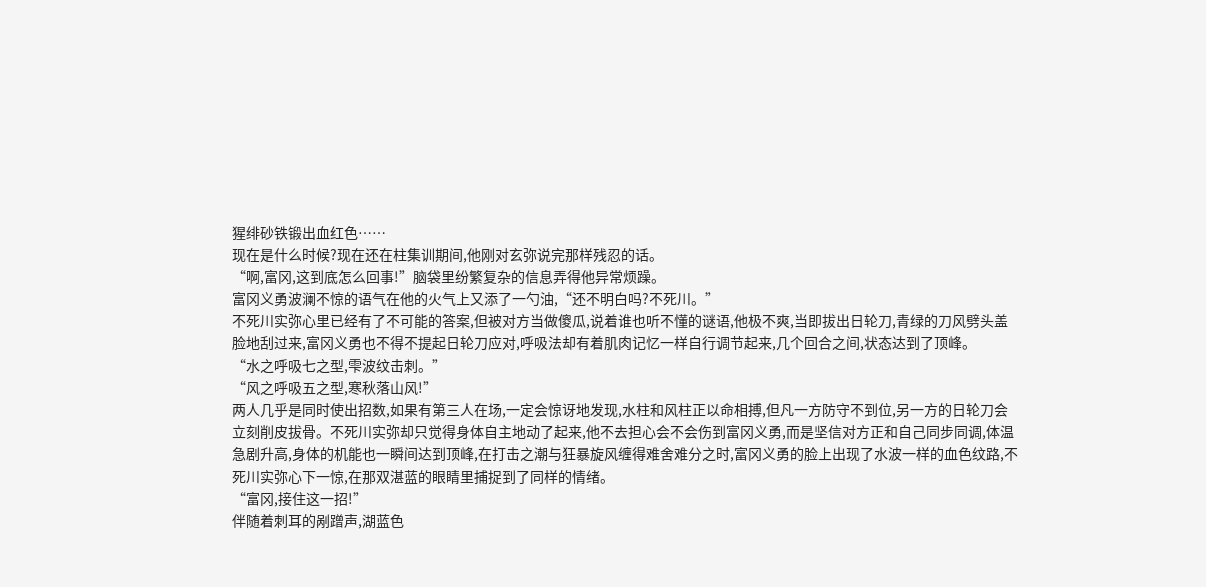猩绯砂铁锻出血红色……
现在是什么时候?现在还在柱集训期间,他刚对玄弥说完那样残忍的话。
“啊,富冈,这到底怎么回事!”脑袋里纷繁复杂的信息弄得他异常烦躁。
富冈义勇波澜不惊的语气在他的火气上又添了一勺油,“还不明白吗?不死川。”
不死川实弥心里已经有了不可能的答案,但被对方当做傻瓜,说着谁也听不懂的谜语,他极不爽,当即拔出日轮刀,青绿的刀风劈头盖脸地刮过来,富冈义勇也不得不提起日轮刀应对,呼吸法却有着肌肉记忆一样自行调节起来,几个回合之间,状态达到了顶峰。
“水之呼吸七之型,雫波纹击刺。”
“风之呼吸五之型,寒秋落山风!”
两人几乎是同时使出招数,如果有第三人在场,一定会惊讶地发现,水柱和风柱正以命相搏,但凡一方防守不到位,另一方的日轮刀会立刻削皮拔骨。不死川实弥却只觉得身体自主地动了起来,他不去担心会不会伤到富冈义勇,而是坚信对方正和自己同步同调,体温急剧升高,身体的机能也一瞬间达到顶峰,在打击之潮与狂暴旋风缠得难舍难分之时,富冈义勇的脸上出现了水波一样的血色纹路,不死川实弥心下一惊,在那双湛蓝的眼睛里捕捉到了同样的情绪。
“富冈,接住这一招!”
伴随着刺耳的剐蹭声,湖蓝色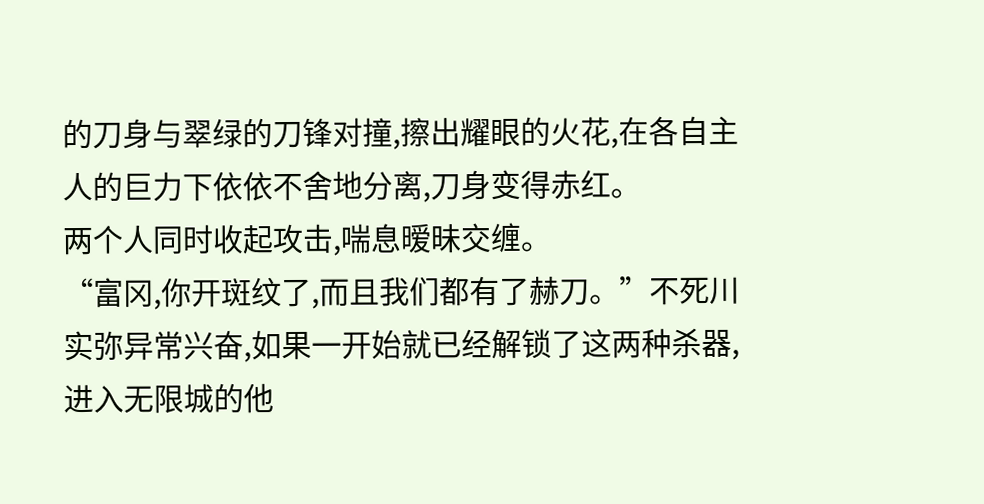的刀身与翠绿的刀锋对撞,擦出耀眼的火花,在各自主人的巨力下依依不舍地分离,刀身变得赤红。
两个人同时收起攻击,喘息暧昧交缠。
“富冈,你开斑纹了,而且我们都有了赫刀。”不死川实弥异常兴奋,如果一开始就已经解锁了这两种杀器,进入无限城的他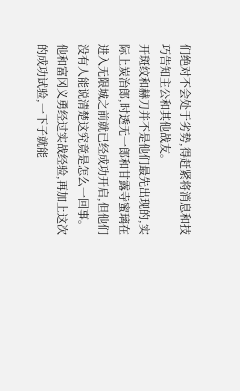们绝对不会处于劣势,得赶紧将消息和技巧告知主公和其他战友。
开斑纹和赫刀并不是他们最先出现的,实际上炭治郎,时透无一郎和甘露寺蜜璃在进入无限城之前就已经成功开启,但他们没有人能说清楚这究竟是怎么一回事。
他和富冈义勇经过实战经验,再加上这次的成功试验,一下子就能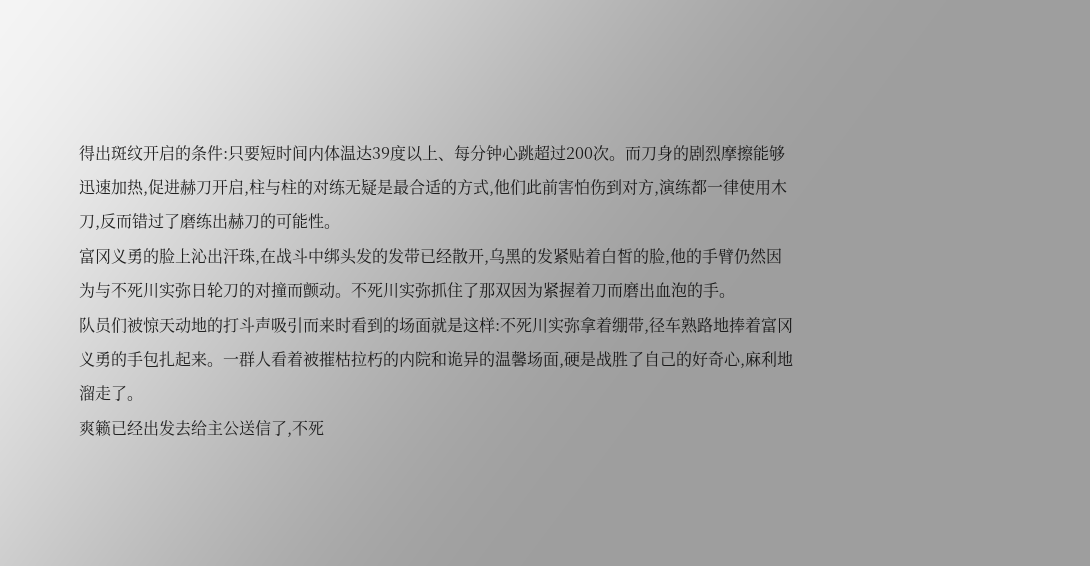得出斑纹开启的条件:只要短时间内体温达39度以上、每分钟心跳超过200次。而刀身的剧烈摩擦能够迅速加热,促进赫刀开启,柱与柱的对练无疑是最合适的方式,他们此前害怕伤到对方,演练都一律使用木刀,反而错过了磨练出赫刀的可能性。
富冈义勇的脸上沁出汗珠,在战斗中绑头发的发带已经散开,乌黑的发紧贴着白皙的脸,他的手臂仍然因为与不死川实弥日轮刀的对撞而颤动。不死川实弥抓住了那双因为紧握着刀而磨出血泡的手。
队员们被惊天动地的打斗声吸引而来时看到的场面就是这样:不死川实弥拿着绷带,径车熟路地捧着富冈义勇的手包扎起来。一群人看着被摧枯拉朽的内院和诡异的温馨场面,硬是战胜了自己的好奇心,麻利地溜走了。
爽籁已经出发去给主公送信了,不死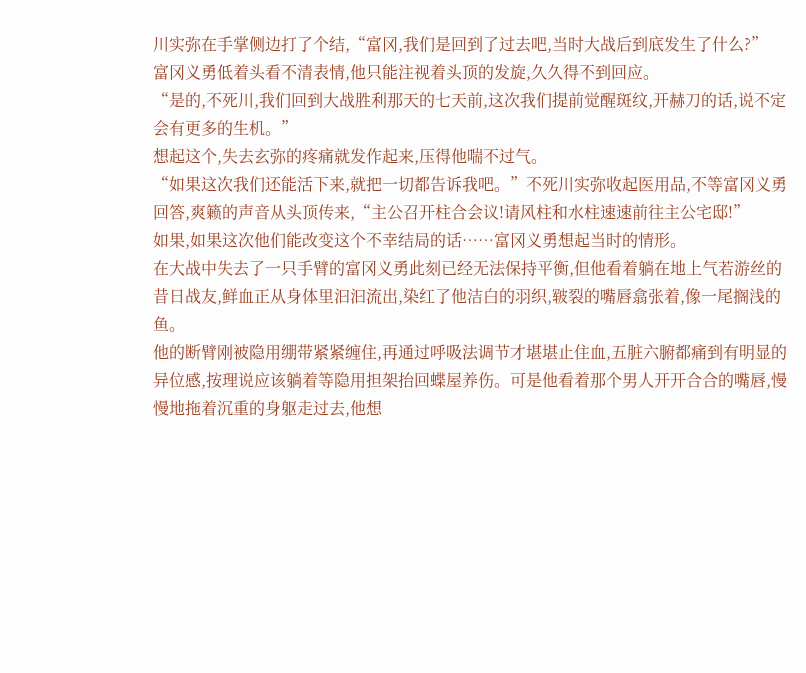川实弥在手掌侧边打了个结,“富冈,我们是回到了过去吧,当时大战后到底发生了什么?”
富冈义勇低着头看不清表情,他只能注视着头顶的发旋,久久得不到回应。
“是的,不死川,我们回到大战胜利那天的七天前,这次我们提前觉醒斑纹,开赫刀的话,说不定会有更多的生机。”
想起这个,失去玄弥的疼痛就发作起来,压得他喘不过气。
“如果这次我们还能活下来,就把一切都告诉我吧。”不死川实弥收起医用品,不等富冈义勇回答,爽籁的声音从头顶传来,“主公召开柱合会议!请风柱和水柱速速前往主公宅邸!”
如果,如果这次他们能改变这个不幸结局的话……富冈义勇想起当时的情形。
在大战中失去了一只手臂的富冈义勇此刻已经无法保持平衡,但他看着躺在地上气若游丝的昔日战友,鲜血正从身体里汩汩流出,染红了他洁白的羽织,皲裂的嘴唇翕张着,像一尾搁浅的鱼。
他的断臂刚被隐用绷带紧紧缠住,再通过呼吸法调节才堪堪止住血,五脏六腑都痛到有明显的异位感,按理说应该躺着等隐用担架抬回蝶屋养伤。可是他看着那个男人开开合合的嘴唇,慢慢地拖着沉重的身躯走过去,他想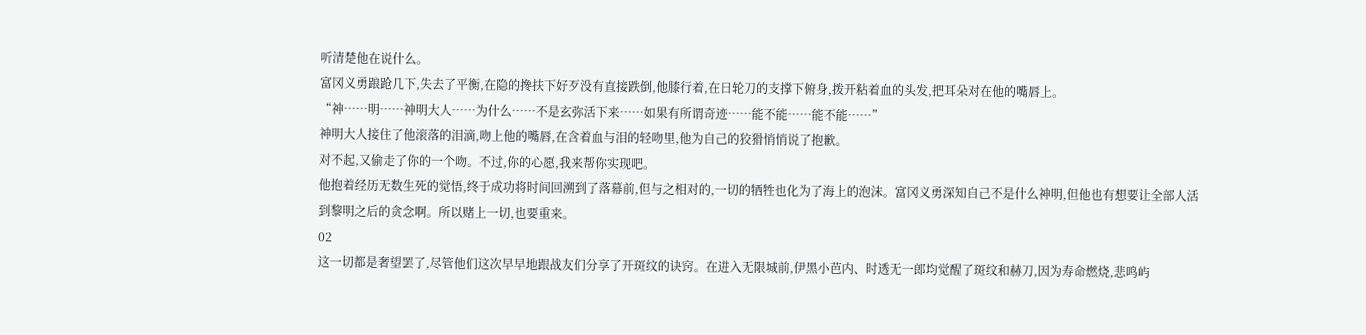听清楚他在说什么。
富冈义勇踉跄几下,失去了平衡,在隐的搀扶下好歹没有直接跌倒,他膝行着,在日轮刀的支撑下俯身,拨开粘着血的头发,把耳朵对在他的嘴唇上。
“神……明……神明大人……为什么……不是玄弥活下来……如果有所谓奇迹……能不能……能不能……”
神明大人接住了他滚落的泪滴,吻上他的嘴唇,在含着血与泪的轻吻里,他为自己的狡猾悄悄说了抱歉。
对不起,又偷走了你的一个吻。不过,你的心愿,我来帮你实现吧。
他抱着经历无数生死的觉悟,终于成功将时间回溯到了落幕前,但与之相对的,一切的牺牲也化为了海上的泡沫。富冈义勇深知自己不是什么神明,但他也有想要让全部人活到黎明之后的贪念啊。所以赌上一切,也要重来。
02
这一切都是奢望罢了,尽管他们这次早早地跟战友们分享了开斑纹的诀窍。在进入无限城前,伊黑小芭内、时透无一郎均觉醒了斑纹和赫刀,因为寿命燃烧,悲鸣屿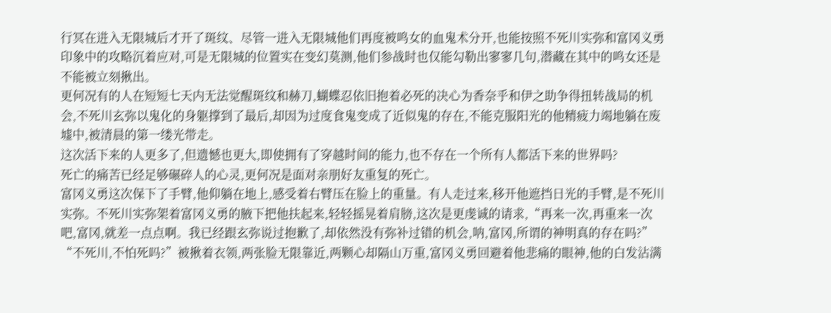行冥在进入无限城后才开了斑纹、尽管一进入无限城他们再度被鸣女的血鬼术分开,也能按照不死川实弥和富冈义勇印象中的攻略沉着应对,可是无限城的位置实在变幻莫测,他们参战时也仅能勾勒出寥寥几句,潜藏在其中的鸣女还是不能被立刻揪出。
更何况有的人在短短七天内无法觉醒斑纹和赫刀,蝴蝶忍依旧抱着必死的决心为香奈乎和伊之助争得扭转战局的机会,不死川玄弥以鬼化的身躯撑到了最后,却因为过度食鬼变成了近似鬼的存在,不能克服阳光的他精疲力竭地躺在废墟中,被清晨的第一缕光带走。
这次活下来的人更多了,但遗憾也更大,即使拥有了穿越时间的能力,也不存在一个所有人都活下来的世界吗?
死亡的痛苦已经足够碾碎人的心灵,更何况是面对亲朋好友重复的死亡。
富冈义勇这次保下了手臂,他仰躺在地上,感受着右臂压在脸上的重量。有人走过来,移开他遮挡日光的手臂,是不死川实弥。不死川实弥架着富冈义勇的腋下把他扶起来,轻轻摇晃着肩膀,这次是更虔诚的请求,“再来一次,再重来一次吧,富冈,就差一点点啊。我已经跟玄弥说过抱歉了,却依然没有弥补过错的机会,呐,富冈,所谓的神明真的存在吗?”
“不死川,不怕死吗?”被揪着衣领,两张脸无限靠近,两颗心却隔山万重,富冈义勇回避着他悲痛的眼神,他的白发沾满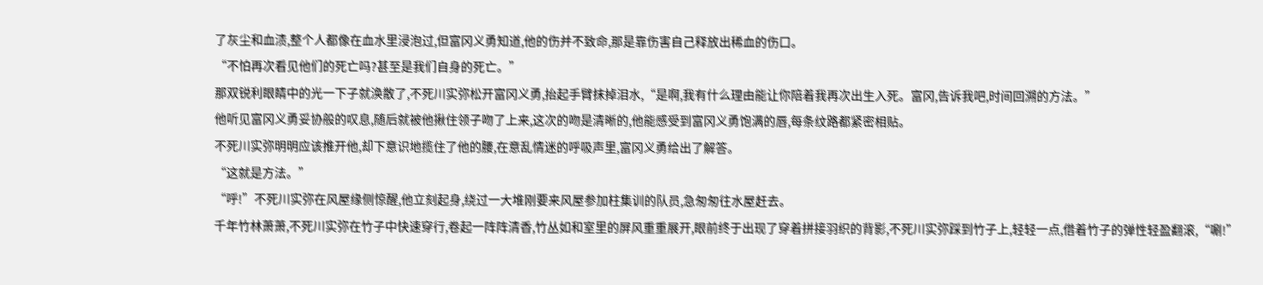了灰尘和血渍,整个人都像在血水里浸泡过,但富冈义勇知道,他的伤并不致命,那是靠伤害自己释放出稀血的伤口。
“不怕再次看见他们的死亡吗?甚至是我们自身的死亡。”
那双锐利眼睛中的光一下子就涣散了,不死川实弥松开富冈义勇,抬起手臂抹掉泪水,“是啊,我有什么理由能让你陪着我再次出生入死。富冈,告诉我吧,时间回溯的方法。”
他听见富冈义勇妥协般的叹息,随后就被他揪住领子吻了上来,这次的吻是清晰的,他能感受到富冈义勇饱满的唇,每条纹路都紧密相贴。
不死川实弥明明应该推开他,却下意识地揽住了他的腰,在意乱情迷的呼吸声里,富冈义勇给出了解答。
“这就是方法。”
“呼!”不死川实弥在风屋缘侧惊醒,他立刻起身,绕过一大堆刚要来风屋参加柱集训的队员,急匆匆往水屋赶去。
千年竹林萧萧,不死川实弥在竹子中快速穿行,卷起一阵阵清香,竹丛如和室里的屏风重重展开,眼前终于出现了穿着拼接羽织的背影,不死川实弥踩到竹子上,轻轻一点,借着竹子的弹性轻盈翻滚,“唰!”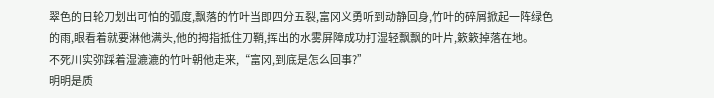翠色的日轮刀划出可怕的弧度,飘落的竹叶当即四分五裂,富冈义勇听到动静回身,竹叶的碎屑掀起一阵绿色的雨,眼看着就要淋他满头,他的拇指抵住刀鞘,挥出的水雾屏障成功打湿轻飘飘的叶片,簌簌掉落在地。
不死川实弥踩着湿漉漉的竹叶朝他走来,“富冈,到底是怎么回事?”
明明是质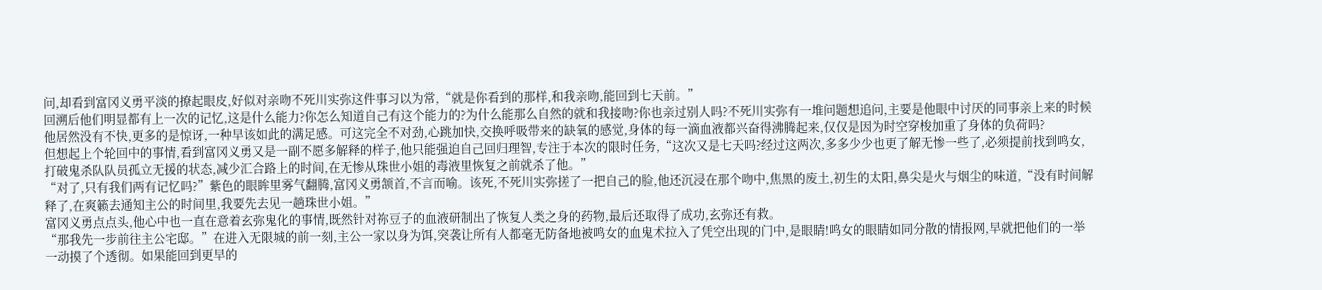问,却看到富冈义勇平淡的撩起眼皮,好似对亲吻不死川实弥这件事习以为常,“就是你看到的那样,和我亲吻,能回到七天前。”
回溯后他们明显都有上一次的记忆,这是什么能力?你怎么知道自己有这个能力的?为什么能那么自然的就和我接吻?你也亲过别人吗?不死川实弥有一堆问题想追问,主要是他眼中讨厌的同事亲上来的时候他居然没有不快,更多的是惊讶,一种早该如此的满足感。可这完全不对劲,心跳加快,交换呼吸带来的缺氧的感觉,身体的每一滴血液都兴奋得沸腾起来,仅仅是因为时空穿梭加重了身体的负荷吗?
但想起上个轮回中的事情,看到富冈义勇又是一副不愿多解释的样子,他只能强迫自己回归理智,专注于本次的限时任务,“这次又是七天吗?经过这两次,多多少少也更了解无惨一些了,必须提前找到鸣女,打破鬼杀队队员孤立无援的状态,减少汇合路上的时间,在无惨从珠世小姐的毒液里恢复之前就杀了他。”
“对了,只有我们两有记忆吗?”紫色的眼眸里雾气翻腾,富冈义勇颔首,不言而喻。该死,不死川实弥搓了一把自己的脸,他还沉浸在那个吻中,焦黑的废土,初生的太阳,鼻尖是火与烟尘的味道,“没有时间解释了,在爽籁去通知主公的时间里,我要先去见一趟珠世小姐。”
富冈义勇点点头,他心中也一直在意着玄弥鬼化的事情,既然针对祢豆子的血液研制出了恢复人类之身的药物,最后还取得了成功,玄弥还有救。
“那我先一步前往主公宅邸。”在进入无限城的前一刻,主公一家以身为饵,突袭让所有人都毫无防备地被鸣女的血鬼术拉入了凭空出现的门中,是眼睛!鸣女的眼睛如同分散的情报网,早就把他们的一举一动摸了个透彻。如果能回到更早的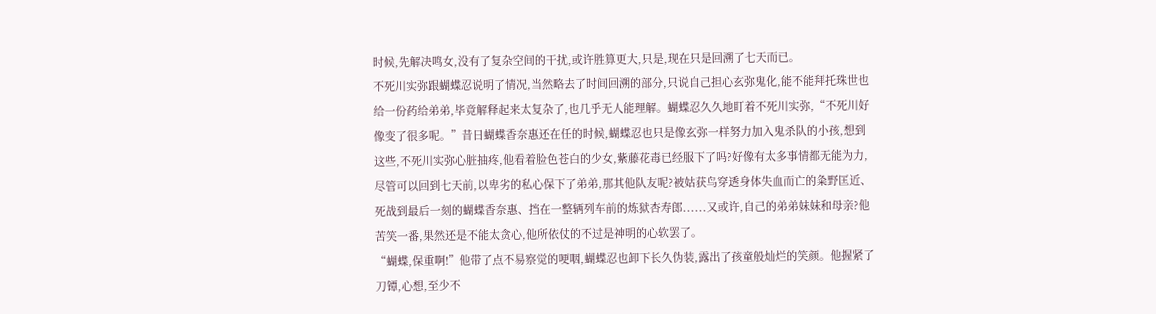时候,先解决鸣女,没有了复杂空间的干扰,或许胜算更大,只是,现在只是回溯了七天而已。
不死川实弥跟蝴蝶忍说明了情况,当然略去了时间回溯的部分,只说自己担心玄弥鬼化,能不能拜托珠世也给一份药给弟弟,毕竟解释起来太复杂了,也几乎无人能理解。蝴蝶忍久久地盯着不死川实弥,“不死川好像变了很多呢。”昔日蝴蝶香奈惠还在任的时候,蝴蝶忍也只是像玄弥一样努力加入鬼杀队的小孩,想到这些,不死川实弥心脏抽疼,他看着脸色苍白的少女,紫藤花毒已经服下了吗?好像有太多事情都无能为力,尽管可以回到七天前,以卑劣的私心保下了弟弟,那其他队友呢?被姑获鸟穿透身体失血而亡的粂野匡近、死战到最后一刻的蝴蝶香奈惠、挡在一整辆列车前的炼狱杏寿郎......又或许,自己的弟弟妹妹和母亲?他苦笑一番,果然还是不能太贪心,他所依仗的不过是神明的心软罢了。
“蝴蝶,保重啊!”他带了点不易察觉的哽咽,蝴蝶忍也卸下长久伪装,露出了孩童般灿烂的笑颜。他握紧了刀镡,心想,至少不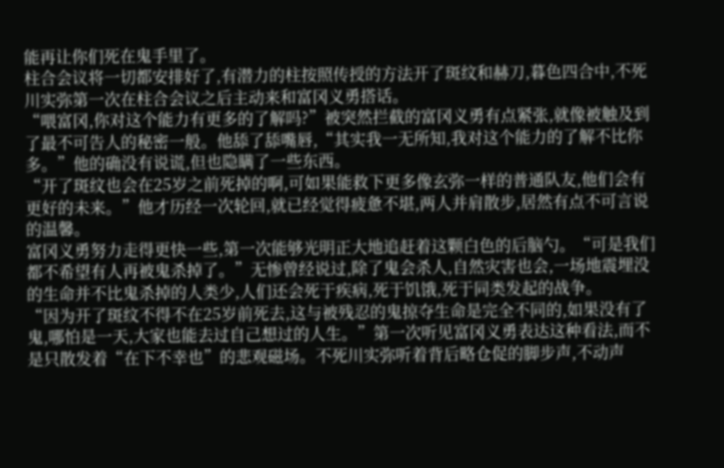能再让你们死在鬼手里了。
柱合会议将一切都安排好了,有潜力的柱按照传授的方法开了斑纹和赫刀,暮色四合中,不死川实弥第一次在柱合会议之后主动来和富冈义勇搭话。
“喂富冈,你对这个能力有更多的了解吗?”被突然拦截的富冈义勇有点紧张,就像被触及到了最不可告人的秘密一般。他舔了舔嘴唇,“其实我一无所知,我对这个能力的了解不比你多。”他的确没有说谎,但也隐瞒了一些东西。
“开了斑纹也会在25岁之前死掉的啊,可如果能救下更多像玄弥一样的普通队友,他们会有更好的未来。”他才历经一次轮回,就已经觉得疲惫不堪,两人并肩散步,居然有点不可言说的温馨。
富冈义勇努力走得更快一些,第一次能够光明正大地追赶着这颗白色的后脑勺。“可是我们都不希望有人再被鬼杀掉了。”无惨曾经说过,除了鬼会杀人,自然灾害也会,一场地震埋没的生命并不比鬼杀掉的人类少,人们还会死于疾病,死于饥饿,死于同类发起的战争。
“因为开了斑纹不得不在25岁前死去,这与被残忍的鬼掠夺生命是完全不同的,如果没有了鬼,哪怕是一天,大家也能去过自己想过的人生。”第一次听见富冈义勇表达这种看法,而不是只散发着“在下不幸也”的悲观磁场。不死川实弥听着背后略仓促的脚步声,不动声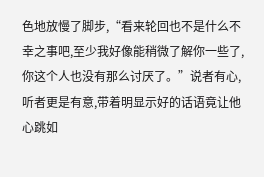色地放慢了脚步,“看来轮回也不是什么不幸之事吧,至少我好像能稍微了解你一些了,你这个人也没有那么讨厌了。”说者有心,听者更是有意,带着明显示好的话语竟让他心跳如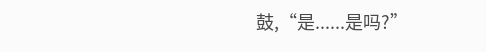鼓,“是......是吗?”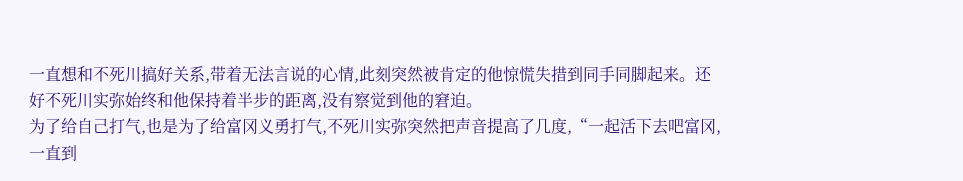一直想和不死川搞好关系,带着无法言说的心情,此刻突然被肯定的他惊慌失措到同手同脚起来。还好不死川实弥始终和他保持着半步的距离,没有察觉到他的窘迫。
为了给自己打气,也是为了给富冈义勇打气,不死川实弥突然把声音提高了几度,“一起活下去吧富冈,一直到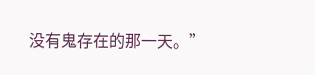没有鬼存在的那一天。”